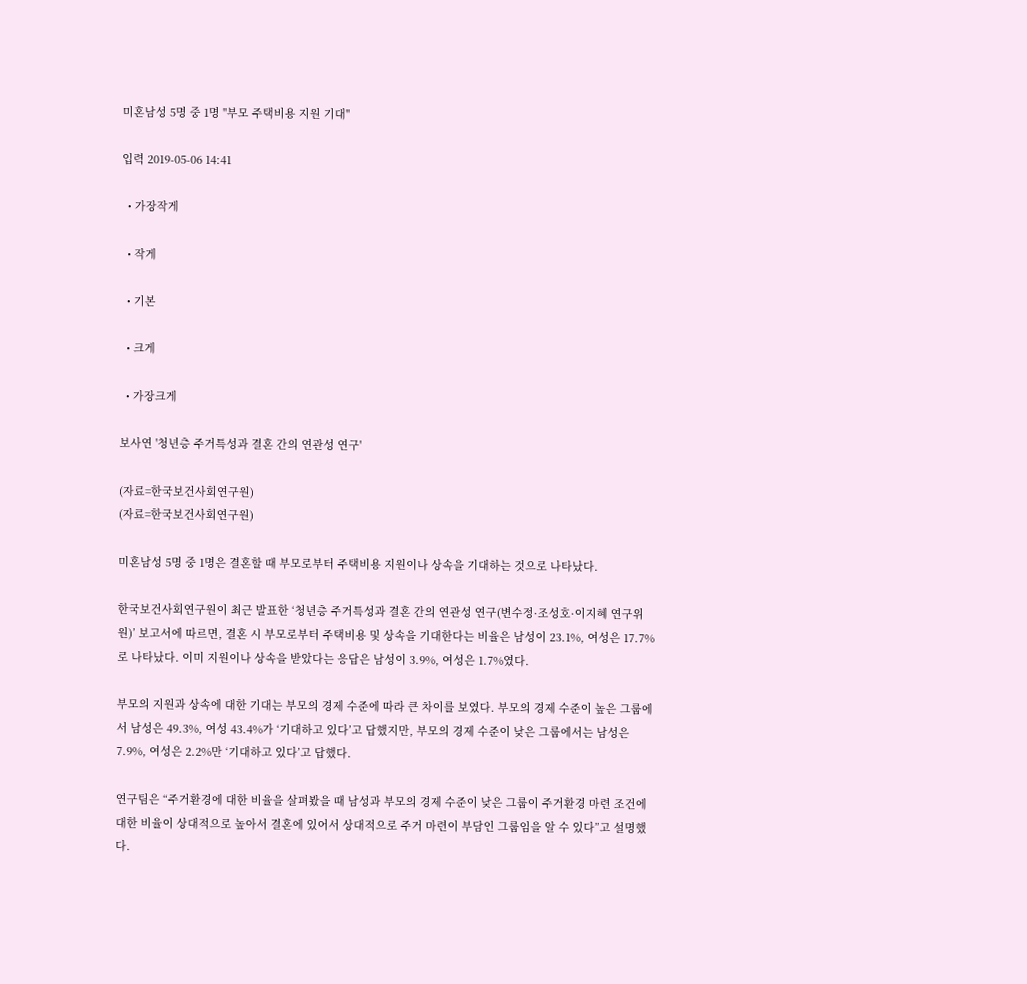미혼남성 5명 중 1명 "부모 주택비용 지원 기대"

입력 2019-05-06 14:41

  • 가장작게

  • 작게

  • 기본

  • 크게

  • 가장크게

보사연 '청년층 주거특성과 결혼 간의 연관성 연구'

(자료=한국보건사회연구원)
(자료=한국보건사회연구원)

미혼남성 5명 중 1명은 결혼할 때 부모로부터 주택비용 지원이나 상속을 기대하는 것으로 나타났다.

한국보건사회연구원이 최근 발표한 ‘청년층 주거특성과 결혼 간의 연관성 연구(변수정·조성호·이지혜 연구위원)’ 보고서에 따르면, 결혼 시 부모로부터 주택비용 및 상속을 기대한다는 비율은 남성이 23.1%, 여성은 17.7%로 나타났다. 이미 지원이나 상속을 받았다는 응답은 남성이 3.9%, 여성은 1.7%였다.

부모의 지원과 상속에 대한 기대는 부모의 경제 수준에 따라 큰 차이를 보였다. 부모의 경제 수준이 높은 그룹에서 남성은 49.3%, 여성 43.4%가 ‘기대하고 있다’고 답했지만, 부모의 경제 수준이 낮은 그룹에서는 남성은 7.9%, 여성은 2.2%만 ‘기대하고 있다’고 답했다.

연구팀은 “주거환경에 대한 비율을 살펴봤을 때 남성과 부모의 경제 수준이 낮은 그룹이 주거환경 마련 조건에 대한 비율이 상대적으로 높아서 결혼에 있어서 상대적으로 주거 마련이 부담인 그룹임을 알 수 있다”고 설명했다.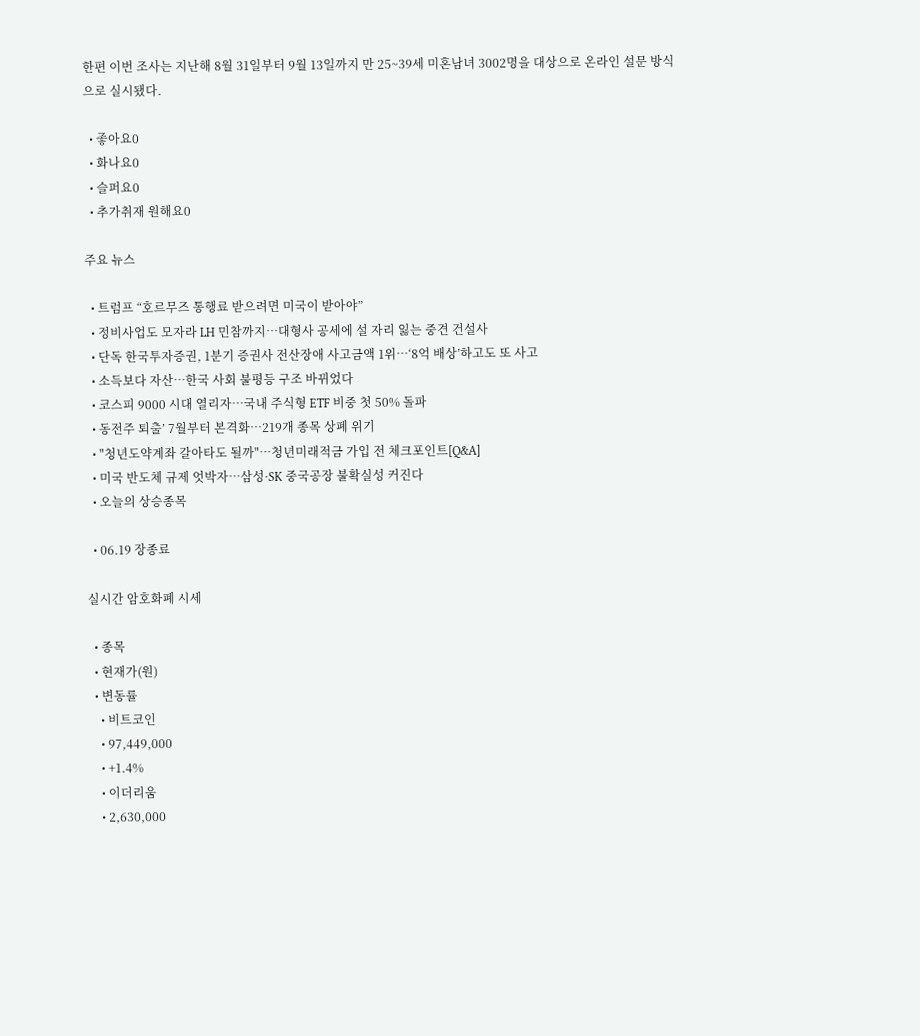한편 이번 조사는 지난해 8월 31일부터 9월 13일까지 만 25~39세 미혼남녀 3002명을 대상으로 온라인 설문 방식으로 실시됐다.

  • 좋아요0
  • 화나요0
  • 슬퍼요0
  • 추가취재 원해요0

주요 뉴스

  • 트럼프 “호르무즈 통행료 받으려면 미국이 받아야”
  • 정비사업도 모자라 LH 민참까지⋯대형사 공세에 설 자리 잃는 중견 건설사
  • 단독 한국투자증권, 1분기 증권사 전산장애 사고금액 1위⋯‘8억 배상’하고도 또 사고
  • 소득보다 자산…한국 사회 불평등 구조 바뀌었다
  • 코스피 9000 시대 열리자…국내 주식형 ETF 비중 첫 50% 돌파
  • 동전주 퇴출’ 7월부터 본격화…219개 종목 상폐 위기
  • "청년도약계좌 갈아타도 될까"…청년미래적금 가입 전 체크포인트[Q&A]
  • 미국 반도체 규제 엇박자…삼성·SK 중국공장 불확실성 커진다
  • 오늘의 상승종목

  • 06.19 장종료

실시간 암호화폐 시세

  • 종목
  • 현재가(원)
  • 변동률
    • 비트코인
    • 97,449,000
    • +1.4%
    • 이더리움
    • 2,630,000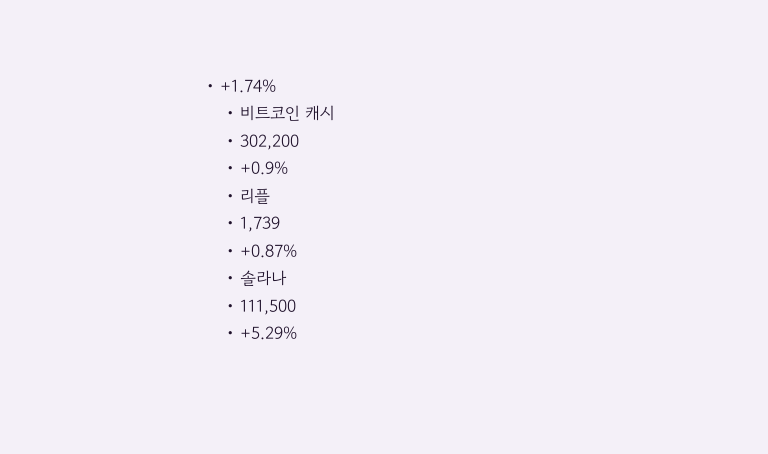• +1.74%
    • 비트코인 캐시
    • 302,200
    • +0.9%
    • 리플
    • 1,739
    • +0.87%
    • 솔라나
    • 111,500
    • +5.29%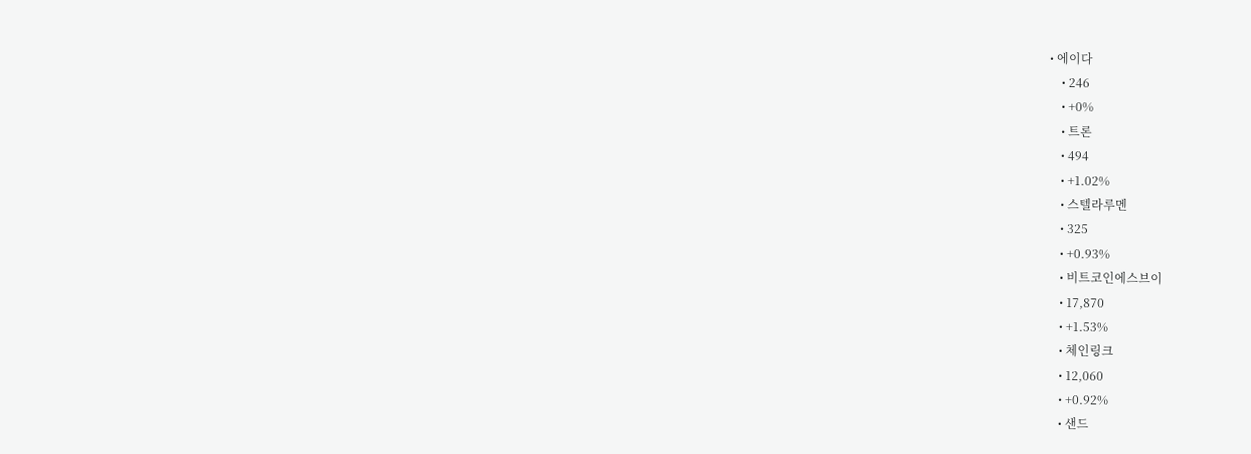• 에이다
    • 246
    • +0%
    • 트론
    • 494
    • +1.02%
    • 스텔라루멘
    • 325
    • +0.93%
    • 비트코인에스브이
    • 17,870
    • +1.53%
    • 체인링크
    • 12,060
    • +0.92%
    • 샌드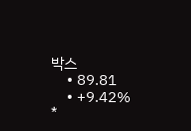박스
    • 89.81
    • +9.42%
*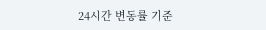24시간 변동률 기준